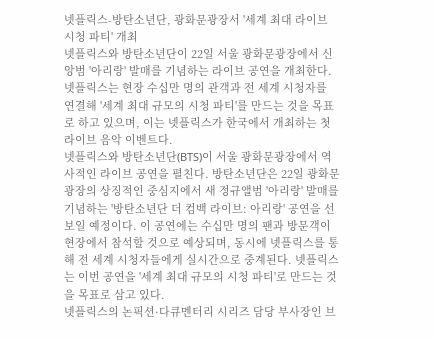넷플릭스-방탄소년단, 광화문광장서 '세계 최대 라이브 시청 파티' 개최
넷플릭스와 방탄소년단이 22일 서울 광화문광장에서 신앙범 '아리랑' 발매를 기념하는 라이브 공연을 개최한다. 넷플릭스는 현장 수십만 명의 관객과 전 세계 시청자를 연결해 '세계 최대 규모의 시청 파티'를 만드는 것을 목표로 하고 있으며, 이는 넷플릭스가 한국에서 개최하는 첫 라이브 음악 이벤트다.
넷플릭스와 방탄소년단(BTS)이 서울 광화문광장에서 역사적인 라이브 공연을 펼친다. 방탄소년단은 22일 광화문광장의 상징적인 중심지에서 새 정규앨범 '아리랑' 발매를 기념하는 '방탄소년단 더 컴백 라이브: 아리랑' 공연을 선보일 예정이다. 이 공연에는 수십만 명의 팬과 방문객이 현장에서 참석할 것으로 예상되며, 동시에 넷플릭스를 통해 전 세계 시청자들에게 실시간으로 중계된다. 넷플릭스는 이번 공연을 '세계 최대 규모의 시청 파티'로 만드는 것을 목표로 삼고 있다.
넷플릭스의 논픽션·다큐멘터리 시리즈 담당 부사장인 브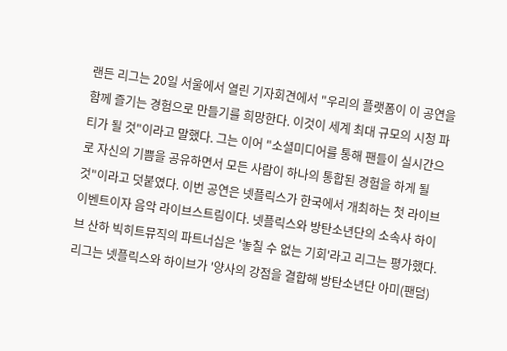랜든 리그는 20일 서울에서 열린 기자회견에서 "우리의 플랫폼이 이 공연을 함께 즐기는 경험으로 만들기를 희망한다. 이것이 세계 최대 규모의 시청 파티가 될 것"이라고 말했다. 그는 이어 "소셜미디어를 통해 팬들이 실시간으로 자신의 기쁨을 공유하면서 모든 사람이 하나의 통합된 경험을 하게 될 것"이라고 덧붙였다. 이번 공연은 넷플릭스가 한국에서 개최하는 첫 라이브 이벤트이자 음악 라이브스트림이다. 넷플릭스와 방탄소년단의 소속사 하이브 산하 빅히트뮤직의 파트너십은 '놓칠 수 없는 기회'라고 리그는 평가했다.
리그는 넷플릭스와 하이브가 '양사의 강점을 결합해 방탄소년단 아미(팬덤)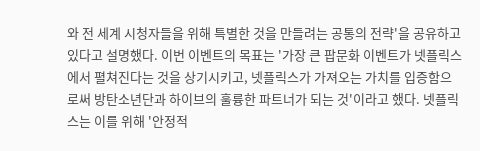와 전 세계 시청자들을 위해 특별한 것을 만들려는 공통의 전략'을 공유하고 있다고 설명했다. 이번 이벤트의 목표는 '가장 큰 팝문화 이벤트가 넷플릭스에서 펼쳐진다는 것을 상기시키고, 넷플릭스가 가져오는 가치를 입증함으로써 방탄소년단과 하이브의 훌륭한 파트너가 되는 것'이라고 했다. 넷플릭스는 이를 위해 '안정적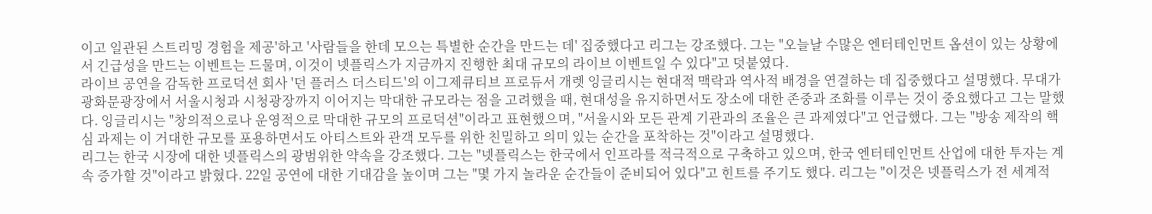이고 일관된 스트리밍 경험을 제공'하고 '사람들을 한데 모으는 특별한 순간을 만드는 데' 집중했다고 리그는 강조했다. 그는 "오늘날 수많은 엔터테인먼트 옵션이 있는 상황에서 긴급성을 만드는 이벤트는 드물며, 이것이 넷플릭스가 지금까지 진행한 최대 규모의 라이브 이벤트일 수 있다"고 덧붙였다.
라이브 공연을 감독한 프로덕션 회사 '던 플러스 더스티드'의 이그제큐티브 프로듀서 개렛 잉글리시는 현대적 맥락과 역사적 배경을 연결하는 데 집중했다고 설명했다. 무대가 광화문광장에서 서울시청과 시청광장까지 이어지는 막대한 규모라는 점을 고려했을 때, 현대성을 유지하면서도 장소에 대한 존중과 조화를 이루는 것이 중요했다고 그는 말했다. 잉글리시는 "창의적으로나 운영적으로 막대한 규모의 프로덕션"이라고 표현했으며, "서울시와 모든 관계 기관과의 조율은 큰 과제였다"고 언급했다. 그는 "방송 제작의 핵심 과제는 이 거대한 규모를 포용하면서도 아티스트와 관객 모두를 위한 친밀하고 의미 있는 순간을 포착하는 것"이라고 설명했다.
리그는 한국 시장에 대한 넷플릭스의 광범위한 약속을 강조했다. 그는 "넷플릭스는 한국에서 인프라를 적극적으로 구축하고 있으며, 한국 엔터테인먼트 산업에 대한 투자는 계속 증가할 것"이라고 밝혔다. 22일 공연에 대한 기대감을 높이며 그는 "몇 가지 놀라운 순간들이 준비되어 있다"고 힌트를 주기도 했다. 리그는 "이것은 넷플릭스가 전 세계적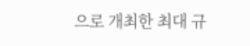으로 개최한 최대 규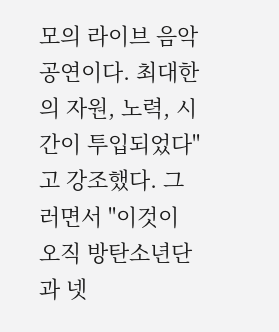모의 라이브 음악 공연이다. 최대한의 자원, 노력, 시간이 투입되었다"고 강조했다. 그러면서 "이것이 오직 방탄소년단과 넷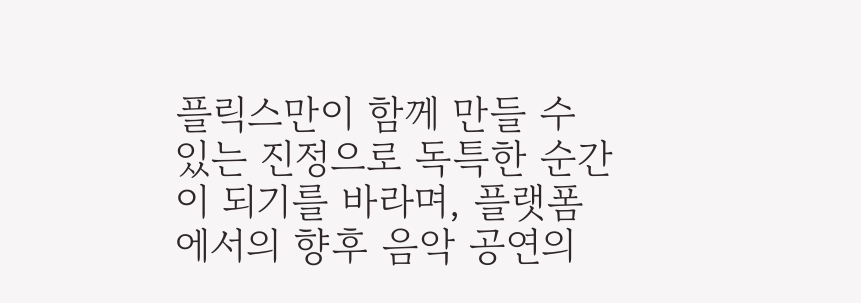플릭스만이 함께 만들 수 있는 진정으로 독특한 순간이 되기를 바라며, 플랫폼에서의 향후 음악 공연의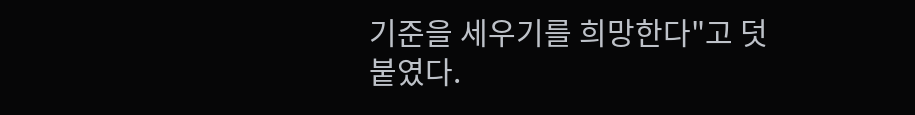기준을 세우기를 희망한다"고 덧붙였다.